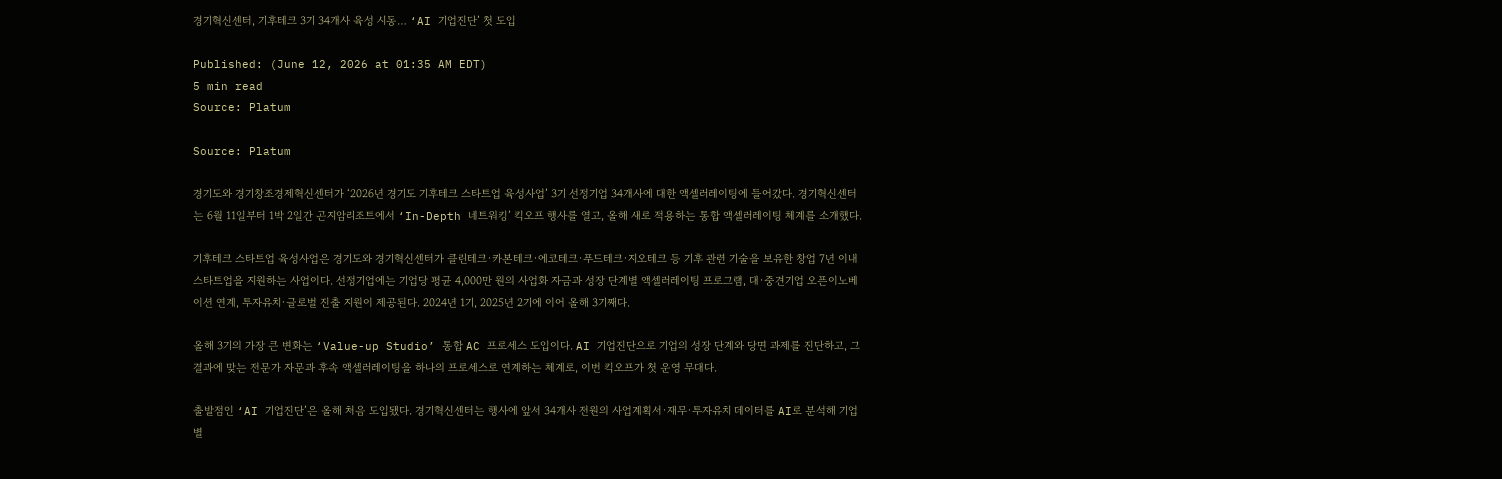경기혁신센터, 기후테크 3기 34개사 육성 시동… ‘AI 기업진단’ 첫 도입

Published: (June 12, 2026 at 01:35 AM EDT)
5 min read
Source: Platum

Source: Platum

경기도와 경기창조경제혁신센터가 ‘2026년 경기도 기후테크 스타트업 육성사업’ 3기 선정기업 34개사에 대한 액셀러레이팅에 들어갔다. 경기혁신센터는 6월 11일부터 1박 2일간 곤지암리조트에서 ‘In-Depth 네트워킹’ 킥오프 행사를 열고, 올해 새로 적용하는 통합 액셀러레이팅 체계를 소개했다.

기후테크 스타트업 육성사업은 경기도와 경기혁신센터가 클린테크·카본테크·에코테크·푸드테크·지오테크 등 기후 관련 기술을 보유한 창업 7년 이내 스타트업을 지원하는 사업이다. 선정기업에는 기업당 평균 4,000만 원의 사업화 자금과 성장 단계별 액셀러레이팅 프로그램, 대·중견기업 오픈이노베이션 연계, 투자유치·글로벌 진출 지원이 제공된다. 2024년 1기, 2025년 2기에 이어 올해 3기째다.

올해 3기의 가장 큰 변화는 ‘Value-up Studio’ 통합 AC 프로세스 도입이다. AI 기업진단으로 기업의 성장 단계와 당면 과제를 진단하고, 그 결과에 맞는 전문가 자문과 후속 액셀러레이팅을 하나의 프로세스로 연계하는 체계로, 이번 킥오프가 첫 운영 무대다.

출발점인 ‘AI 기업진단’은 올해 처음 도입됐다. 경기혁신센터는 행사에 앞서 34개사 전원의 사업계획서·재무·투자유치 데이터를 AI로 분석해 기업별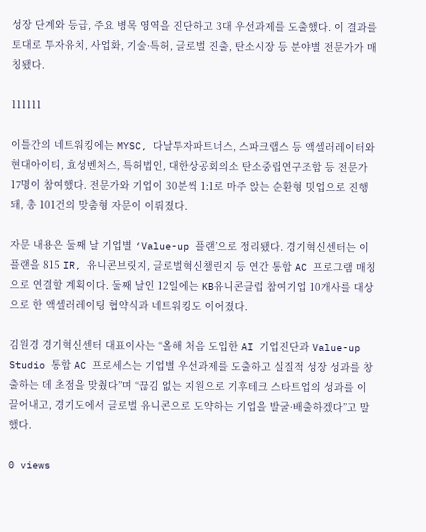성장 단계와 등급, 주요 병목 영역을 진단하고 3대 우선과제를 도출했다. 이 결과를 토대로 투자유치, 사업화, 기술·특허, 글로벌 진출, 탄소시장 등 분야별 전문가가 매칭됐다.

111111

이틀간의 네트워킹에는 MYSC, 다날투자파트너스, 스파크랩스 등 액셀러레이터와 현대아이티, 효성벤처스, 특허법인, 대한상공회의소 탄소중립연구조합 등 전문가 17명이 참여했다. 전문가와 기업이 30분씩 1:1로 마주 앉는 순환형 밋업으로 진행돼, 총 101건의 맞춤형 자문이 이뤄졌다.

자문 내용은 둘째 날 기업별 ‘Value-up 플랜’으로 정리됐다. 경기혁신센터는 이 플랜을 815 IR, 유니콘브릿지, 글로벌혁신챌린지 등 연간 통합 AC 프로그램 매칭으로 연결할 계획이다. 둘째 날인 12일에는 KB유니콘클럽 참여기업 10개사를 대상으로 한 액셀러레이팅 협약식과 네트워킹도 이어졌다.

김원경 경기혁신센터 대표이사는 “올해 처음 도입한 AI 기업진단과 Value-up Studio 통합 AC 프로세스는 기업별 우선과제를 도출하고 실질적 성장 성과를 창출하는 데 초점을 맞췄다”며 “끊김 없는 지원으로 기후테크 스타트업의 성과를 이끌어내고, 경기도에서 글로벌 유니콘으로 도약하는 기업을 발굴·배출하겠다”고 말했다.

0 views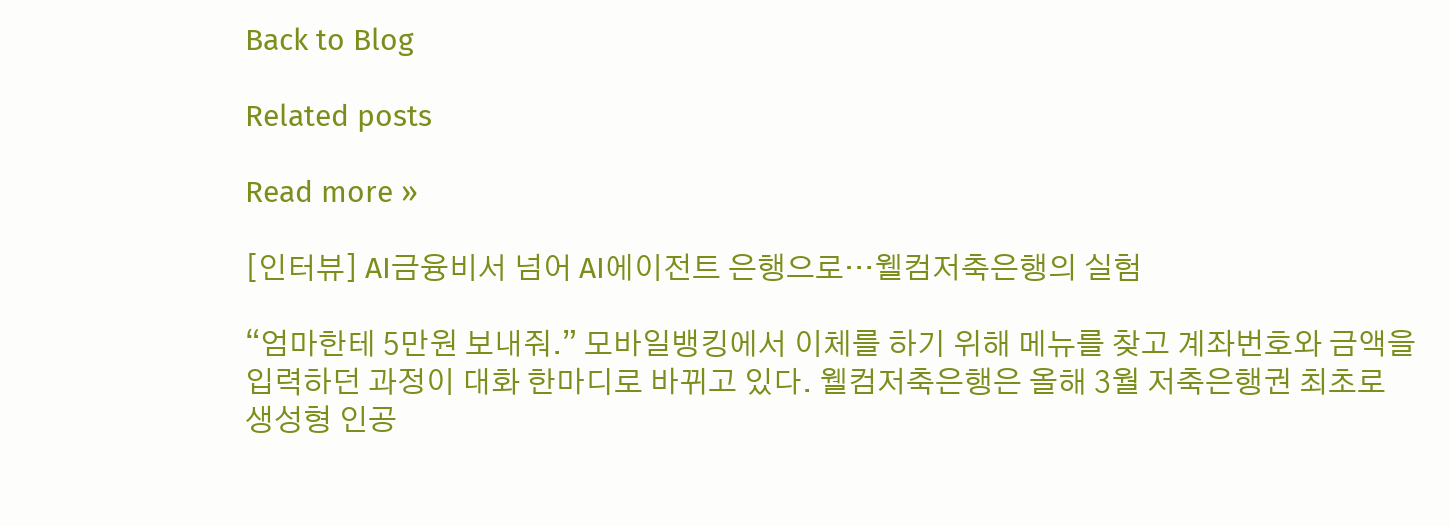Back to Blog

Related posts

Read more »

[인터뷰] AI금융비서 넘어 AI에이전트 은행으로…웰컴저축은행의 실험

“엄마한테 5만원 보내줘.” 모바일뱅킹에서 이체를 하기 위해 메뉴를 찾고 계좌번호와 금액을 입력하던 과정이 대화 한마디로 바뀌고 있다. 웰컴저축은행은 올해 3월 저축은행권 최초로 생성형 인공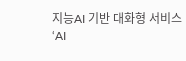지능AI 기반 대화형 서비스 ‘AI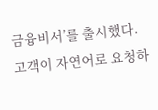금융비서’를 출시했다. 고객이 자연어로 요청하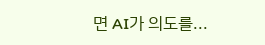면 AI가 의도를...